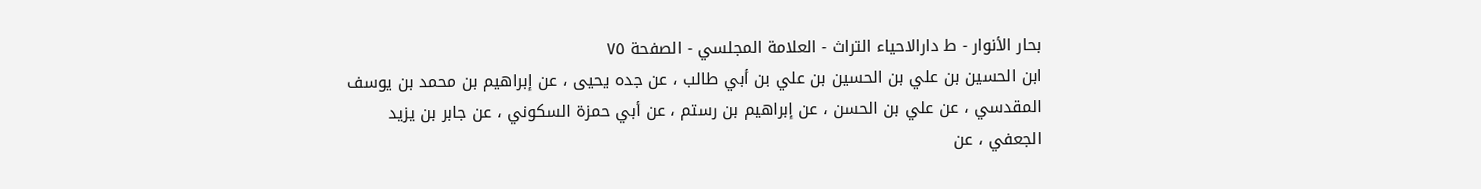بحار الأنوار - ط دارالاحیاء التراث - العلامة المجلسي - الصفحة ٧٥
ابن الحسين بن علي بن الحسين بن علي بن أبي طالب ، عن جده يحيى ، عن إبراهيم بن محمد بن يوسف المقدسي ، عن علي بن الحسن ، عن إبراهيم بن رستم ، عن أبي حمزة السكوني ، عن جابر بن يزيد الجعفي ، عن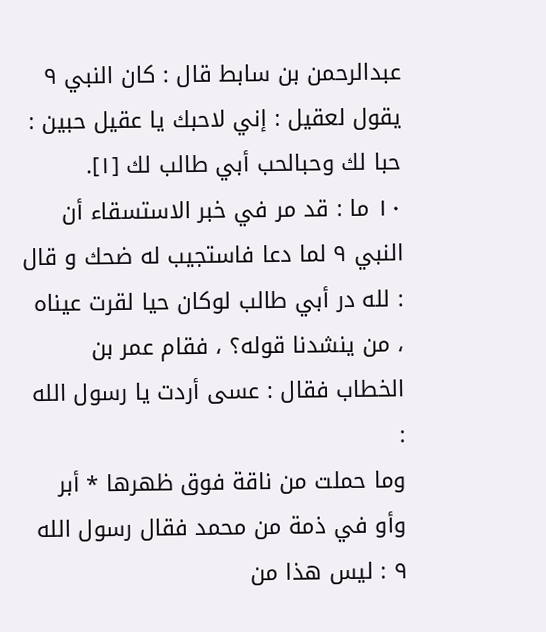عبدالرحمن بن سابط قال : كان النبي ٩ يقول لعقيل : إني لاحبك يا عقيل حبين : حبا لك وحبالحب أبي طالب لك [١].
١٠ ما : قد مر في خبر الاستسقاء أن النبي ٩ لما دعا فاستجيب له ضحك و قال : لله در أبي طالب لوكان حيا لقرت عيناه ، من ينشدنا قوله؟ ، فقام عمر بن الخطاب فقال : عسى أردت يا رسول الله :
وما حملت من ناقة فوق ظهرها * أبر وأو في ذمة من محمد فقال رسول الله ٩ : ليس هذا من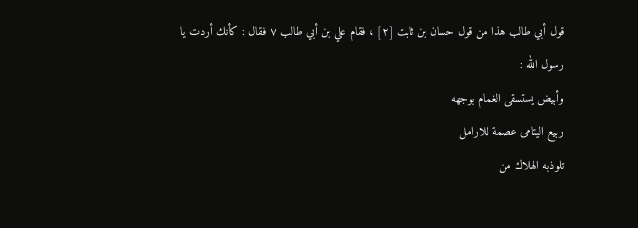قول أبي طالب هذا من قول حسان بن ثابت [٢] ، فقام علي بن أبي طالب ٧ فقال : كأنك أردت يا رسول الله :
وأبيض يستسقى الغمام بوجهه
ربيع اليتامى عصمة للارامل
تلوذبه الهلاك من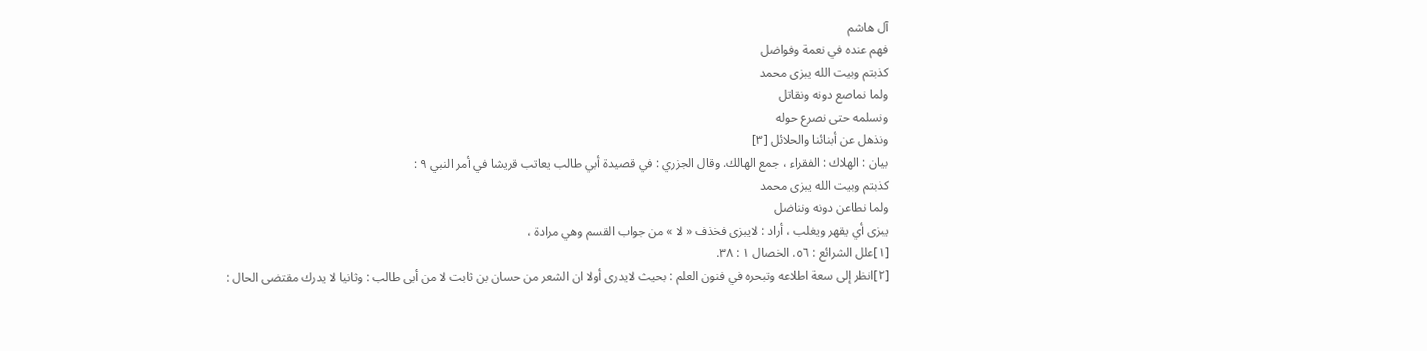آل هاشم
فهم عنده في نعمة وفواضل
كذبتم وبيت الله يبزى محمد
ولما نماصع دونه ونقاتل
ونسلمه حتى نصرع حوله
ونذهل عن أبنائنا والحلائل [٣]
بيان : الهلاك : الفقراء ، جمع الهالك. وقال الجزري : في قصيدة أبي طالب يعاتب قريشا في أمر النبي ٩ :
كذبتم وبيت الله يبزى محمد
ولما نطاعن دونه ونناضل
يبزى أي يقهر ويغلب ، أراد : لايبزى فخذف « لا » من جواب القسم وهي مرادة ،
[١]علل الشرائع : ٥٦. الخصال ١ : ٣٨.
[٢]انظر إلى سعة اطلاعه وتبحره في فنون العلم : بحيث لايدرى أولا ان الشعر من حسان بن ثابت لا من أبى طالب : وثانيا لا يدرك مقتضى الحال :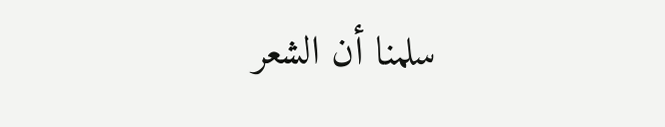سلمنا أن الشعر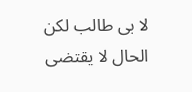لا بى طالب لكن الحال لا يقتضى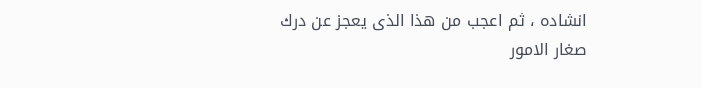انشاده ، ثم اعجب من هذا الذى يعجز عن درك صغار الامور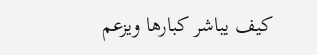كيف يباشر كبارها ويزعم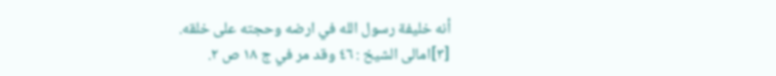أنه خليفة رسول الله في ارضه وحجته على خلقه.
[٣]امالى الشيخ : ٤٦ وقد مر في ج ١٨ ص ٢.